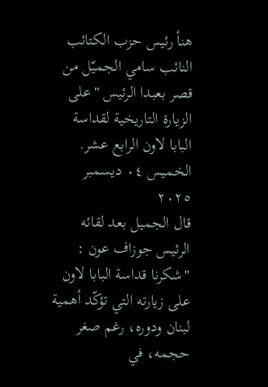هنأ رئيس حزب الكتائب النائب سامي الجميّل من قصر بعبدا الرئيس "على الزيارة التاريخية لقداسة البابا لاون الرابع عشر.
الخميس ٠٤ ديسمبر ٢٠٢٥
قال الجميل بعد لقائه الرئيس جوزاف عون : "شكرنا قداسة البابا لاون على زيارته التي تؤكّد أهمية لبنان ودوره، رغم صغر حجمه، في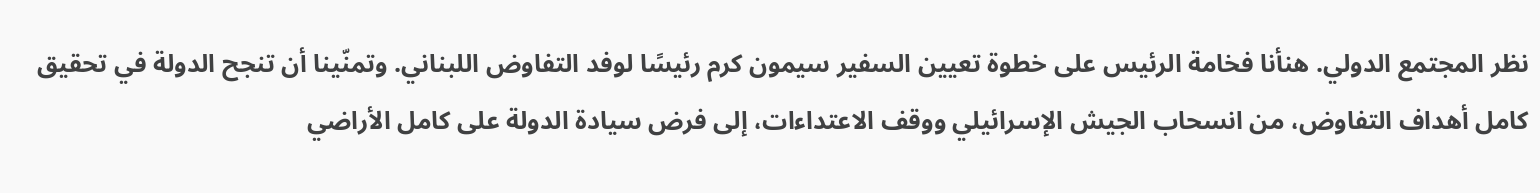نظر المجتمع الدولي. هنأنا فخامة الرئيس على خطوة تعيين السفير سيمون كرم رئيسًا لوفد التفاوض اللبناني. وتمنّينا أن تنجح الدولة في تحقيق كامل أهداف التفاوض، من انسحاب الجيش الإسرائيلي ووقف الاعتداءات، إلى فرض سيادة الدولة على كامل الأراضي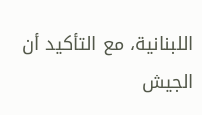اللبنانية، مع التأكيد أن الجيش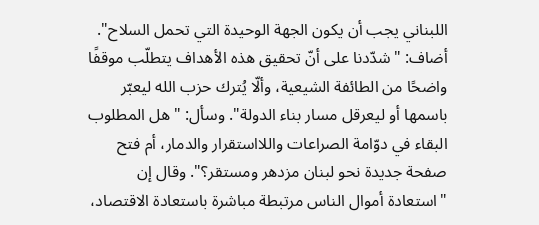اللبناني يجب أن يكون الجهة الوحيدة التي تحمل السلاح". أضاف: "شدّدنا على أنّ تحقيق هذه الأهداف يتطلّب موقفًا واضحًا من الطائفة الشيعية، وألّا يُترك حزب الله ليعبّر باسمها أو ليعرقل مسار بناء الدولة". وسأل: "هل المطلوب البقاء في دوّامة الصراعات واللااستقرار والدمار، أم فتح صفحة جديدة نحو لبنان مزدهر ومستقر؟". وقال إن "استعادة أموال الناس مرتبطة مباشرة باستعادة الاقتصاد،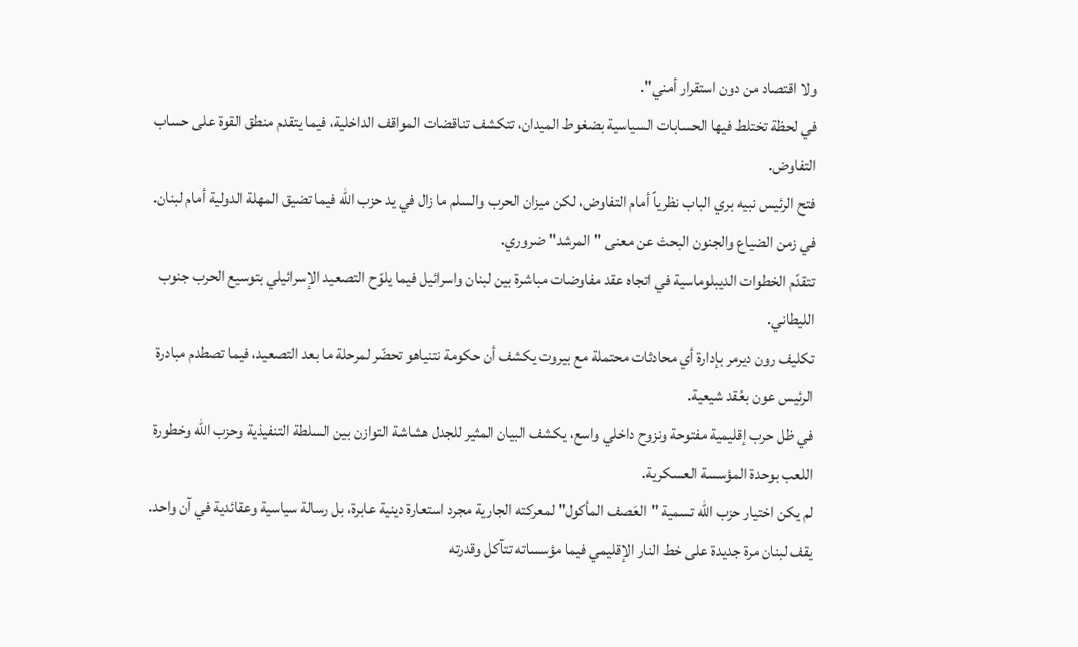ولا اقتصاد من دون استقرار أمني".
في لحظة تختلط فيها الحسابات السياسية بضغوط الميدان، تتكشف تناقضات المواقف الداخلية، فيما يتقدم منطق القوة على حساب التفاوض.
فتح الرئيس نبيه بري الباب نظرياً أمام التفاوض، لكن ميزان الحرب والسلم ما زال في يد حزب الله فيما تضيق المهلة الدولية أمام لبنان.
في زمن الضياع والجنون البحث عن معنى "المرشد" ضروري.
تتقدّم الخطوات الديبلوماسية في اتجاه عقد مفاوضات مباشرة بين لبنان واسرائيل فيما يلوّح التصعيد الإسرائيلي بتوسيع الحرب جنوب الليطاني.
تكليف رون ديرمر بإدارة أي محادثات محتملة مع بيروت يكشف أن حكومة نتنياهو تحضّر لمرحلة ما بعد التصعيد، فيما تصطدم مبادرة الرئيس عون بعُقد شيعية.
في ظل حرب إقليمية مفتوحة ونزوح داخلي واسع، يكشف البيان المثير للجدل هشاشة التوازن بين السلطة التنفيذية وحزب الله وخطورة اللعب بوحدة المؤسسة العسكرية.
لم يكن اختيار حزب الله تسمية "العَصف المأكول" لمعركته الجارية مجرد استعارة دينية عابرة، بل رسالة سياسية وعقائدية في آن واحد.
يقف لبنان مرة جديدة على خط النار الإقليمي فيما مؤسساته تتآكل وقدرته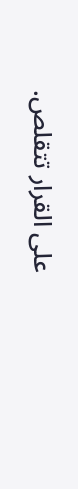على القرار تتقلص.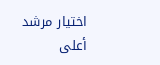اختيار مرشد أعلى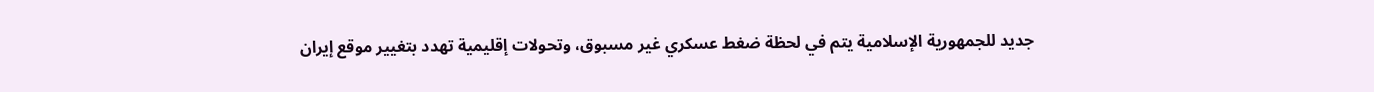جديد للجمهورية الإسلامية يتم في لحظة ضغط عسكري غير مسبوق، وتحولات إقليمية تهدد بتغيير موقع إيران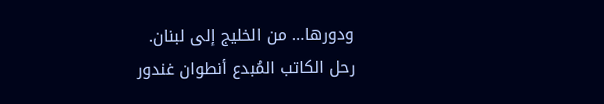ودورها… من الخليج إلى لبنان.
رحل الكاتب المُبدع أنطوان غندور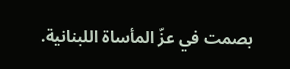بصمت في عزّ المأساة اللبنانية.